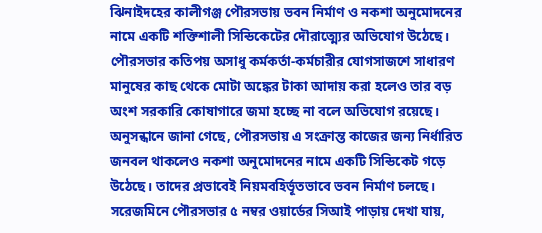ঝিনাইদহের কালীগঞ্জ পৌরসভায় ভবন নির্মাণ ও নকশা অনুমোদনের নামে একটি শক্তিশালী সিন্ডিকেটের দৌরাত্ম্যের অভিযোগ উঠেছে। পৌরসভার কতিপয় অসাধু কর্মকর্তা-কর্মচারীর যোগসাজশে সাধারণ মানুষের কাছ থেকে মোটা অঙ্কের টাকা আদায় করা হলেও তার বড় অংশ সরকারি কোষাগারে জমা হচ্ছে না বলে অভিযোগ রয়েছে।
অনুসন্ধানে জানা গেছে, পৌরসভায় এ সংক্রান্ত কাজের জন্য নির্ধারিত জনবল থাকলেও নকশা অনুমোদনের নামে একটি সিন্ডিকেট গড়ে উঠেছে। তাদের প্রভাবেই নিয়মবহির্ভূতভাবে ভবন নির্মাণ চলছে।
সরেজমিনে পৌরসভার ৫ নম্বর ওয়ার্ডের সিআই পাড়ায় দেখা যায়,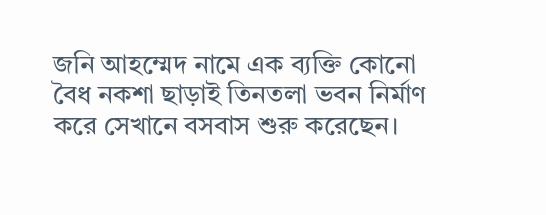জনি আহম্মেদ নামে এক ব্যক্তি কোনো বৈধ নকশা ছাড়াই তিনতলা ভবন নির্মাণ করে সেখানে বসবাস শুরু করেছেন।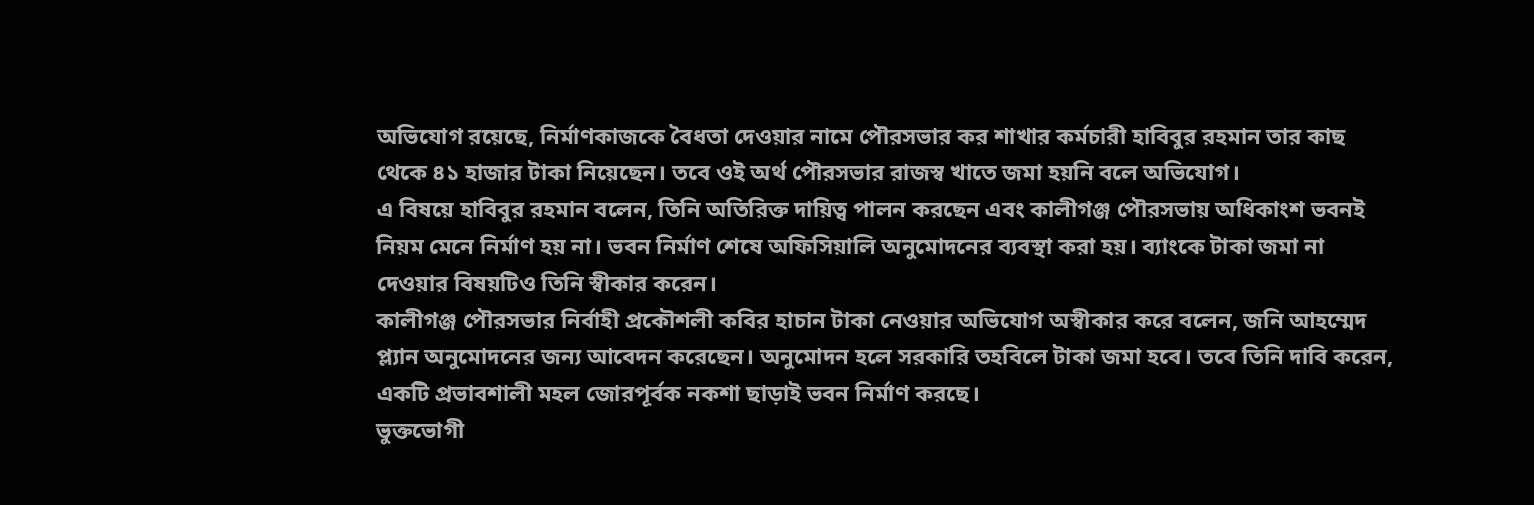অভিযোগ রয়েছে, নির্মাণকাজকে বৈধতা দেওয়ার নামে পৌরসভার কর শাখার কর্মচারী হাবিবুর রহমান তার কাছ থেকে ৪১ হাজার টাকা নিয়েছেন। তবে ওই অর্থ পৌরসভার রাজস্ব খাতে জমা হয়নি বলে অভিযোগ।
এ বিষয়ে হাবিবুর রহমান বলেন, তিনি অতিরিক্ত দায়িত্ব পালন করছেন এবং কালীগঞ্জ পৌরসভায় অধিকাংশ ভবনই নিয়ম মেনে নির্মাণ হয় না। ভবন নির্মাণ শেষে অফিসিয়ালি অনুমোদনের ব্যবস্থা করা হয়। ব্যাংকে টাকা জমা না দেওয়ার বিষয়টিও তিনি স্বীকার করেন।
কালীগঞ্জ পৌরসভার নির্বাহী প্রকৌশলী কবির হাচান টাকা নেওয়ার অভিযোগ অস্বীকার করে বলেন, জনি আহম্মেদ প্ল্যান অনুমোদনের জন্য আবেদন করেছেন। অনুমোদন হলে সরকারি তহবিলে টাকা জমা হবে। তবে তিনি দাবি করেন, একটি প্রভাবশালী মহল জোরপূর্বক নকশা ছাড়াই ভবন নির্মাণ করছে।
ভুক্তভোগী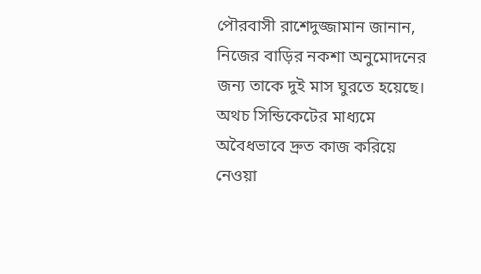পৌরবাসী রাশেদুজ্জামান জানান, নিজের বাড়ির নকশা অনুমোদনের জন্য তাকে দুই মাস ঘুরতে হয়েছে। অথচ সিন্ডিকেটের মাধ্যমে অবৈধভাবে দ্রুত কাজ করিয়ে নেওয়া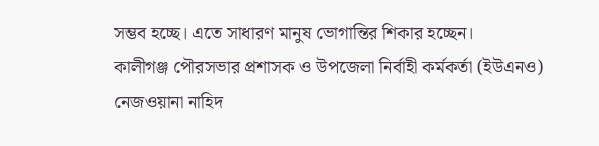সম্ভব হচ্ছে। এতে সাধারণ মানুষ ভোগান্তির শিকার হচ্ছেন।
কালীগঞ্জ পৌরসভার প্রশাসক ও উপজেলা নির্বাহী কর্মকর্তা (ইউএনও) নেজওয়ানা নাহিদ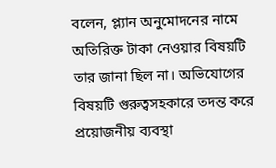বলেন, প্ল্যান অনুমোদনের নামে অতিরিক্ত টাকা নেওয়ার বিষয়টি তার জানা ছিল না। অভিযোগের বিষয়টি গুরুত্বসহকারে তদন্ত করে প্রয়োজনীয় ব্যবস্থা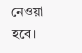নেওয়া হবে।